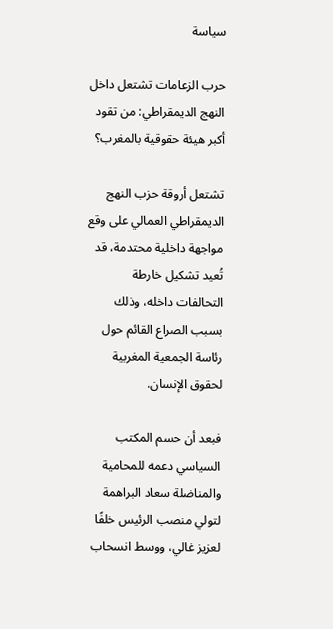سياسة

حرب الزعامات تشتعل داخل النهج الديمقراطي: من تقود أكبر هيئة حقوقية بالمغرب؟

تشتعل أروقة حزب النهج الديمقراطي العمالي على وقع مواجهة داخلية محتدمة، قد تُعيد تشكيل خارطة التحالفات داخله، وذلك بسبب الصراع القائم حول رئاسة الجمعية المغربية لحقوق الإنسان.

فبعد أن حسم المكتب السياسي دعمه للمحامية والمناضلة سعاد البراهمة لتولي منصب الرئيس خلفًا لعزيز غالي، ووسط انسحاب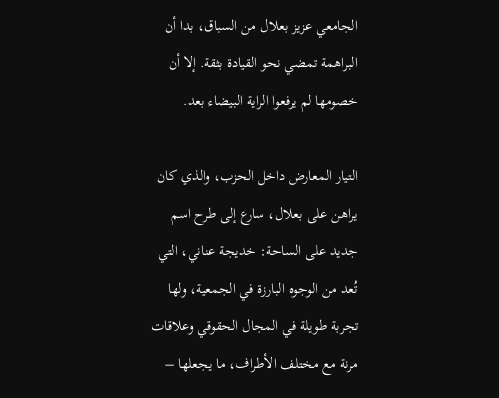الجامعي عزيز بعلال من السباق، بدا أن البراهمة تمضي نحو القيادة بثقة. إلا أن خصومها لم يرفعوا الراية البيضاء بعد.

التيار المعارض داخل الحزب، والذي كان يراهن على بعلال، سارع إلى طرح اسم جديد على الساحة: خديجة عناني، التي تُعد من الوجوه البارزة في الجمعية، ولها تجربة طويلة في المجال الحقوقي وعلاقات مرنة مع مختلف الأطراف، ما يجعلها –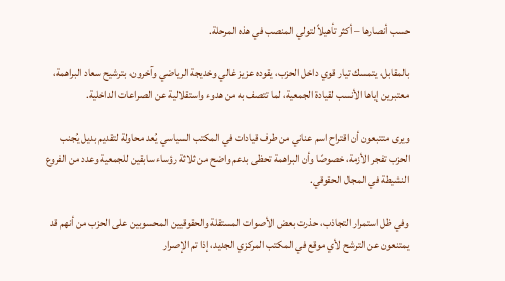حسب أنصارها – أكثر تأهيلاً لتولي المنصب في هذه المرحلة.

بالمقابل، يتمسك تيار قوي داخل الحزب، يقوده عزيز غالي وخديجة الرياضي وآخرون، بترشيح سعاد البراهمة، معتبرين إياها الأنسب لقيادة الجمعية، لما تتصف به من هدوء واستقلالية عن الصراعات الداخلية.

ويرى متتبعون أن اقتراح اسم عناني من طرف قيادات في المكتب السياسي يُعد محاولة لتقديم بديل يُجنب الحزب تفجر الأزمة، خصوصًا وأن البراهمة تحظى بدعم واضح من ثلاثة رؤساء سابقين للجمعية وعدد من الفروع النشيطة في المجال الحقوقي.

وفي ظل استمرار التجاذب، حذرت بعض الأصوات المستقلة والحقوقيين المحسوبين على الحزب من أنهم قد يمتنعون عن الترشح لأي موقع في المكتب المركزي الجديد، إذا تم الإصرار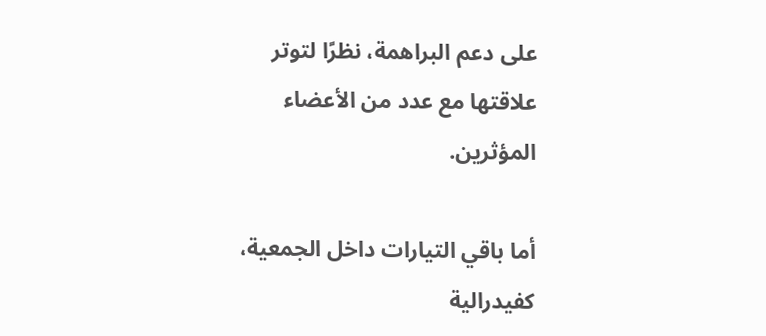على دعم البراهمة، نظرًا لتوتر علاقتها مع عدد من الأعضاء المؤثرين.

أما باقي التيارات داخل الجمعية، كفيدرالية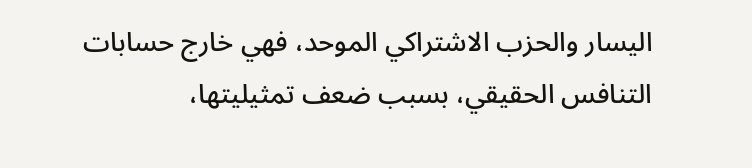اليسار والحزب الاشتراكي الموحد، فهي خارج حسابات التنافس الحقيقي، بسبب ضعف تمثيليتها،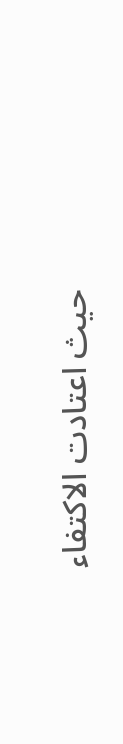حيث اعتادت الاكتفاء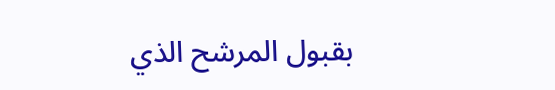بقبول المرشح الذي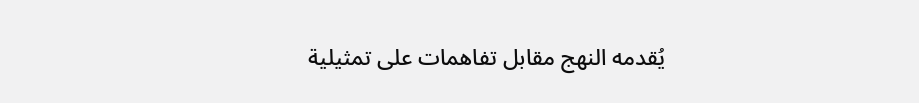يُقدمه النهج مقابل تفاهمات على تمثيلية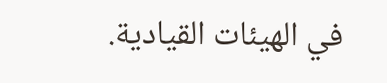في الهيئات القيادية.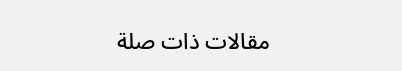مقالات ذات صلة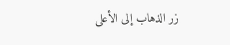زر الذهاب إلى الأعلى